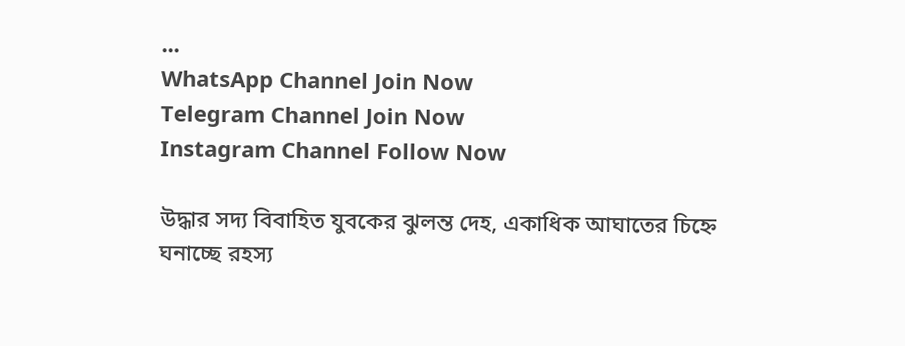...
WhatsApp Channel Join Now
Telegram Channel Join Now
Instagram Channel Follow Now

উদ্ধার সদ্য বিবাহিত যুবকের ঝুলন্ত দেহ, একাধিক আঘাতের চিহ্নে ঘনাচ্ছে রহস্য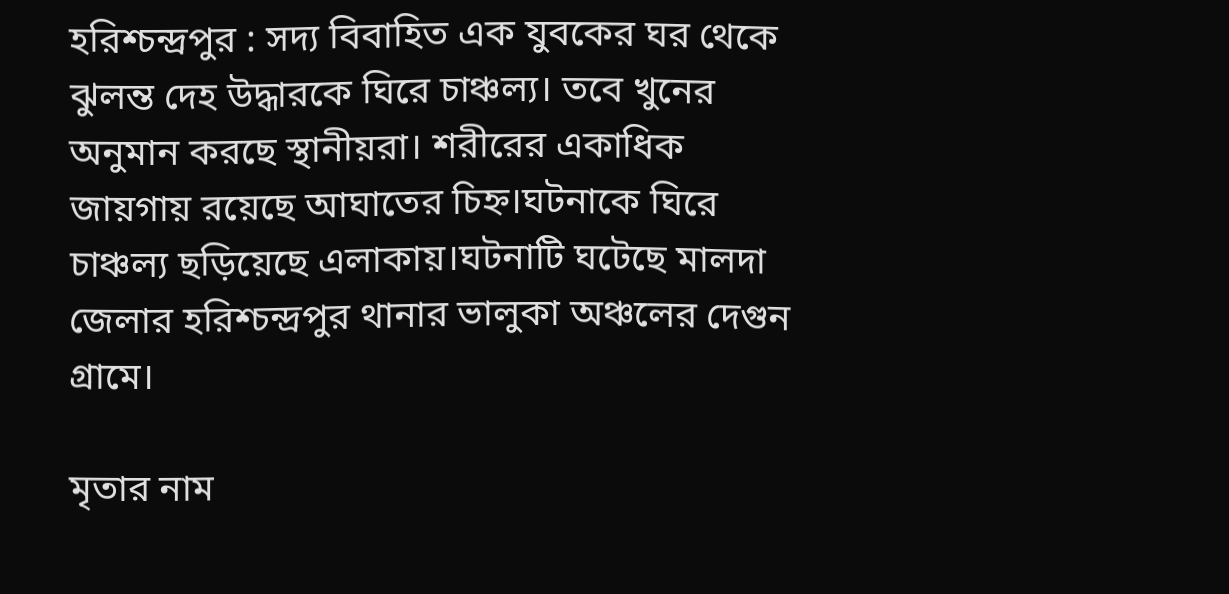হরিশ্চন্দ্রপুর : সদ্য বিবাহিত এক যুবকের ঘর থেকে ঝুলন্ত দেহ উদ্ধারকে ঘিরে চাঞ্চল্য। তবে খুনের অনুমান করছে স্থানীয়রা। শরীরের একাধিক জায়গায় রয়েছে আঘাতের চিহ্ন।ঘটনাকে ঘিরে চাঞ্চল্য ছড়িয়েছে এলাকায়।ঘটনাটি ঘটেছে মালদা জেলার হরিশ্চন্দ্রপুর থানার ভালুকা অঞ্চলের দেগুন গ্রামে।

মৃতার নাম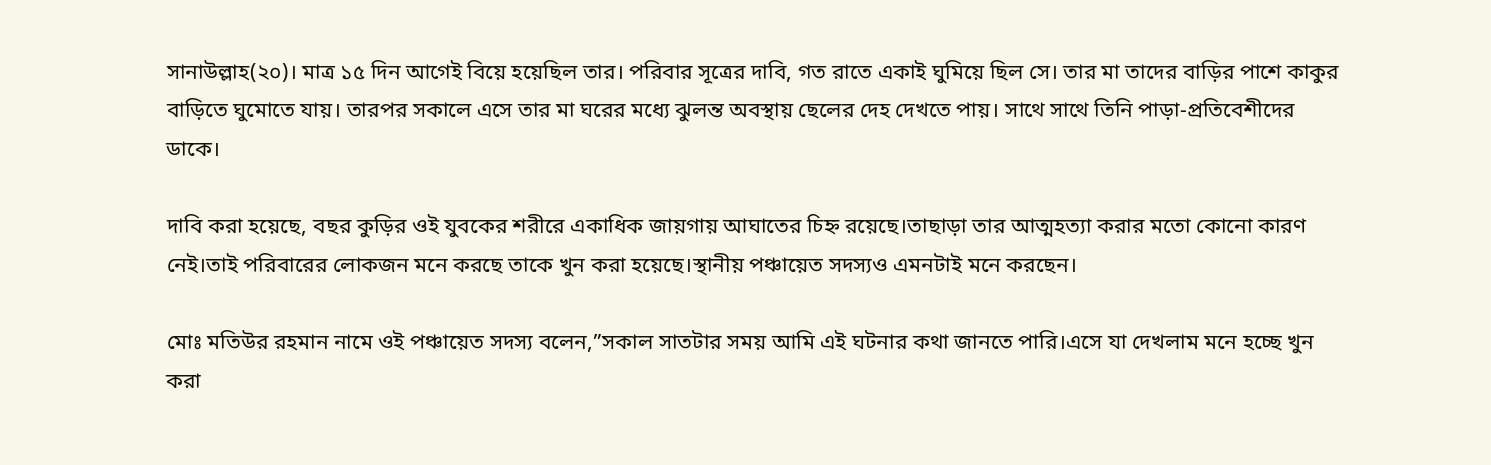সানাউল্লাহ(২০)। মাত্র ১৫ দিন আগেই বিয়ে হয়েছিল তার। পরিবার সূত্রের দাবি, গত রাতে একাই ঘুমিয়ে ছিল সে। তার মা তাদের বাড়ির পাশে কাকুর বাড়িতে ঘুমোতে যায়। তারপর সকালে এসে তার মা ঘরের মধ্যে ঝুলন্ত অবস্থায় ছেলের দেহ দেখতে পায়। সাথে সাথে তিনি পাড়া-প্রতিবেশীদের ডাকে।

দাবি করা হয়েছে, বছর কুড়ির ওই যুবকের শরীরে একাধিক জায়গায় আঘাতের চিহ্ন রয়েছে।তাছাড়া তার আত্মহত্যা করার মতো কোনো কারণ নেই।তাই পরিবারের লোকজন মনে করছে তাকে খুন করা হয়েছে।স্থানীয় পঞ্চায়েত সদস্যও এমনটাই মনে করছেন।

মোঃ মতিউর রহমান নামে ওই পঞ্চায়েত সদস্য বলেন,”সকাল সাতটার সময় আমি এই ঘটনার কথা জানতে পারি।এসে যা দেখলাম মনে হচ্ছে খুন করা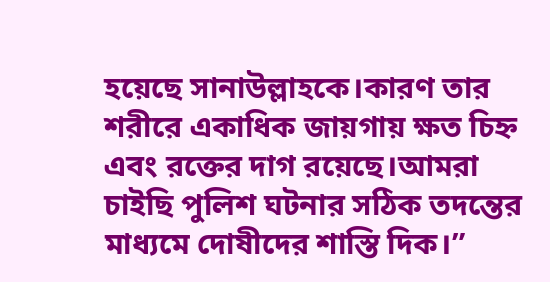হয়েছে সানাউল্লাহকে।কারণ তার শরীরে একাধিক জায়গায় ক্ষত চিহ্ন এবং রক্তের দাগ রয়েছে।আমরা চাইছি পুলিশ ঘটনার সঠিক তদন্তের মাধ্যমে দোষীদের শাস্তি দিক।”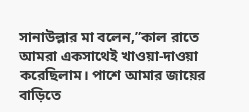সানাউল্লার মা বলেন,”কাল রাতে আমরা একসাথেই খাওয়া-দাওয়া করেছিলাম। পাশে আমার জায়ের বাড়িতে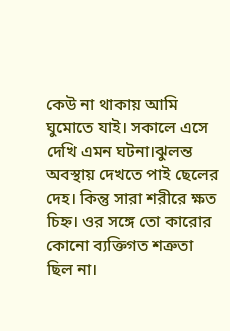কেউ না থাকায় আমি ঘুমোতে যাই। সকালে এসে দেখি এমন ঘটনা।ঝুলন্ত অবস্থায় দেখতে পাই ছেলের দেহ। কিন্তু সারা শরীরে ক্ষত চিহ্ন। ওর সঙ্গে তো কারোর কোনো ব্যক্তিগত শত্রুতা ছিল না।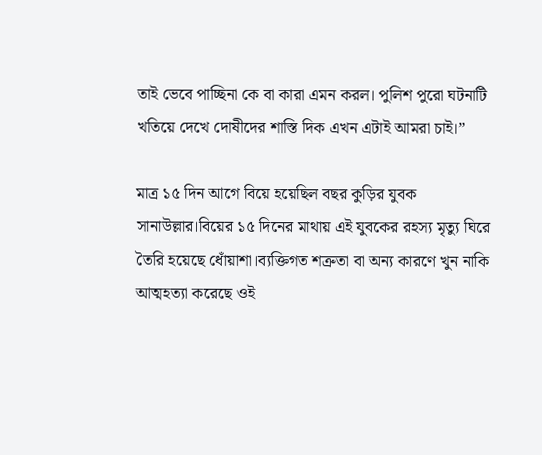তাই ভেবে পাচ্ছিনা কে বা কারা এমন করল। পুলিশ পুরো ঘটনাটি খতিয়ে দেখে দোষীদের শাস্তি দিক এখন এটাই আমরা চাই।”

মাত্র ১৫ দিন আগে বিয়ে হয়েছিল বছর কুড়ির যুবক সানাউল্লার।বিয়ের ১৫ দিনের মাথায় এই যুবকের রহস্য মৃত্যু ঘিরে তৈরি হয়েছে ধোঁয়াশা।ব্যক্তিগত শত্রুতা বা অন্য কারণে খুন নাকি আত্মহত্যা করেছে ওই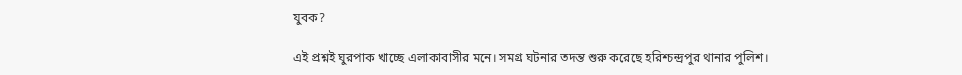যুবক?

এই প্রশ্নই ঘুরপাক খাচ্ছে এলাকাবাসীর মনে। সমগ্র ঘটনার তদন্ত শুরু করেছে হরিশ্চন্দ্রপুর থানার পুলিশ।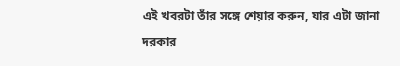এই খবরটা তাঁর সঙ্গে শেয়ার করুন, যার এটা জানা দরকার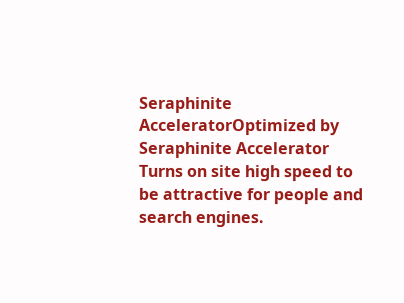Seraphinite AcceleratorOptimized by Seraphinite Accelerator
Turns on site high speed to be attractive for people and search engines.